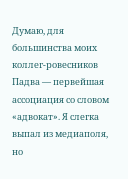Думаю, для большинства моих коллег-ровесников Падва — первейшая ассоциация со словом «адвокат». Я слегка выпал из медиаполя, но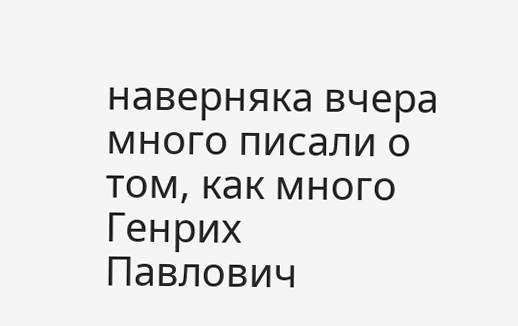наверняка вчера много писали о том, как много Генрих Павлович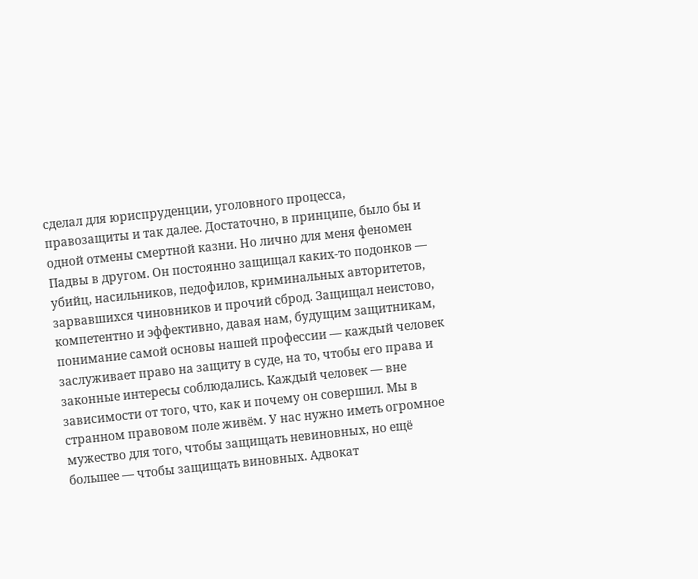сделал для юриспруденции, уголовного процесса, правозащиты и так далее. Достаточно, в принципе, было бы и одной отмены смертной казни. Но лично для меня феномен Падвы в другом. Он постоянно защищал каких-то подонков — убийц, насильников, педофилов, криминальных авторитетов, зарвавшихся чиновников и прочий сброд. Защищал неистово, компетентно и эффективно, давая нам, будущим защитникам, понимание самой основы нашей профессии — каждый человек заслуживает право на защиту в суде, на то, чтобы его права и законные интересы соблюдались. Каждый человек — вне зависимости от того, что, как и почему он совершил. Мы в странном правовом поле живём. У нас нужно иметь огромное мужество для того, чтобы защищать невиновных, но ещё большее — чтобы защищать виновных. Адвокат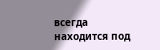всегда находится под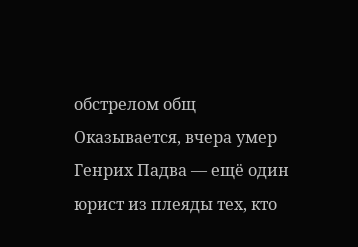обстрелом общ
Оказывается, вчера умер Генрих Падва — ещё один юрист из плеяды тех, кто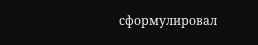сформулировал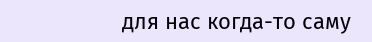для нас когда-то саму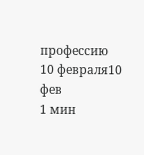профессию
10 февраля10 фев
1 мин